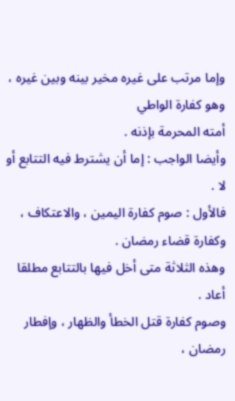وإما مرتب على غيره مخير بينه وبين غيره ، وهو كفارة الواطي
أمته المحرمة بإذنه .
وأيضا الواجب : إما أن يشترط فيه التتابع أو لا .
فالأول : صوم كفارة اليمين ، والاعتكاف ، وكفارة قضاء رمضان .
وهذه الثلاثة متى أخل فيها بالتتابع مطلقا أعاد .
وصوم كفارة قتل الخطأ والظهار ، وإفطار رمضان ،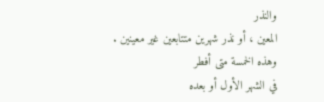والنذر
المعين ، أو نذر شهرين متتابعين غير معينين . وهذه الخمسة متى أفطر
في الشهر الأول أو بعده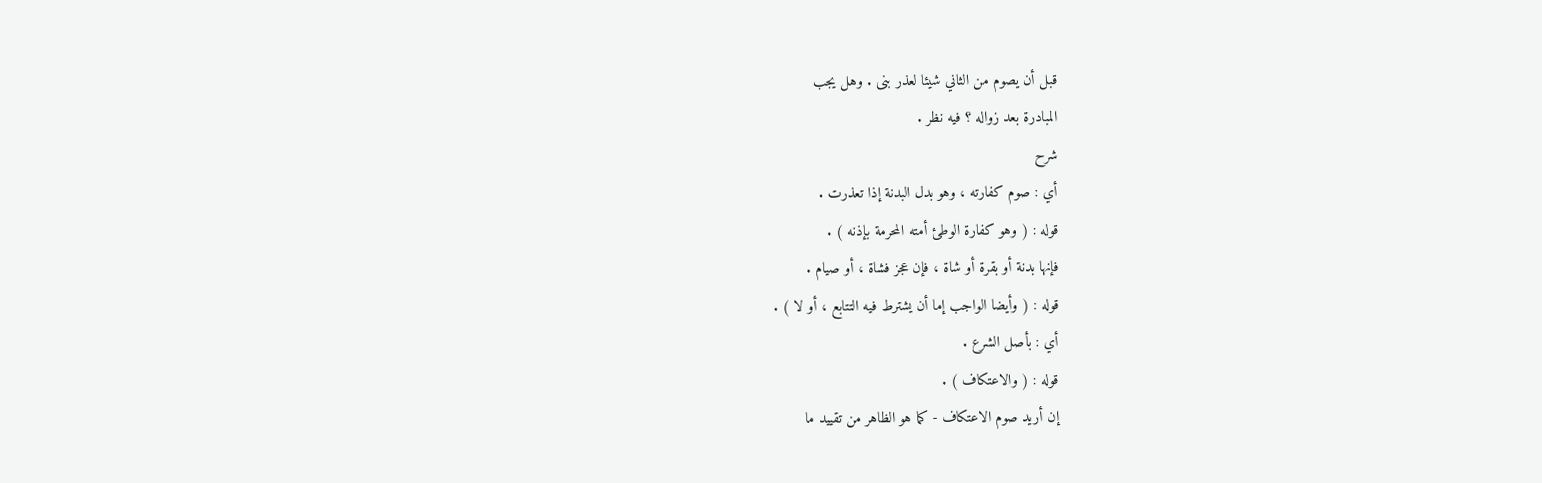قبل أن يصوم من الثاني شيئا لعذر بنى . وهل يجب
المبادرة بعد زواله ؟ فيه نظر .
شرح
أي : صوم كفارته ، وهو بدل البدنة إذا تعذرت .
قوله : ( وهو كفارة الوطئ أمته المحرمة بإذنه ) .
فإنها بدنة أو بقرة أو شاة ، فإن عجز فشاة ، أو صيام .
قوله : ( وأيضا الواجب إما أن يشترط فيه التتابع ، أو لا ) .
أي : بأصل الشرع .
قوله : ( والاعتكاف ) .
إن أريد صوم الاعتكاف - كما هو الظاهر من تقييد ما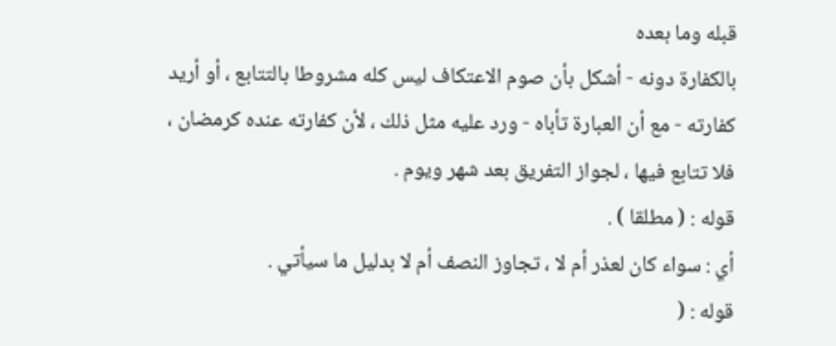قبله وما بعده
بالكفارة دونه - أشكل بأن صوم الاعتكاف ليس كله مشروطا بالتتابع ، أو أريد
كفارته - مع أن العبارة تأباه - ورد عليه مثل ذلك ، لأن كفارته عنده كرمضان ،
فلا تتابع فيها ، لجواز التفريق بعد شهر ويوم .
قوله : ( مطلقا ) .
أي : سواء كان لعذر أم لا ، تجاوز النصف أم لا بدليل ما سيأتي .
قوله : (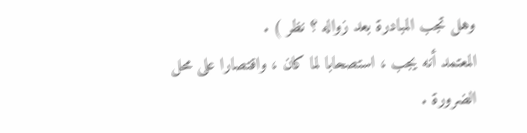وهل تجب المبادرة بعد زواله ؟ نظر ) .
المعتمد أنه يجب ، استصحابا لما كان ، واقتصارا على محل الضرورة .